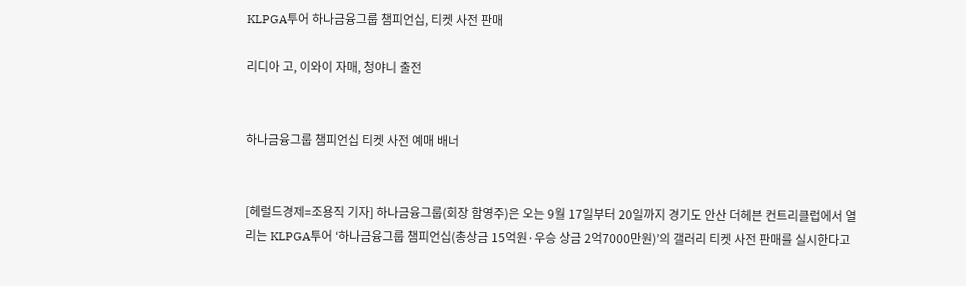KLPGA투어 하나금융그룹 챔피언십, 티켓 사전 판매

리디아 고, 이와이 자매, 청야니 출전


하나금융그룹 챔피언십 티켓 사전 예매 배너


[헤럴드경제=조용직 기자] 하나금융그룹(회장 함영주)은 오는 9월 17일부터 20일까지 경기도 안산 더헤븐 컨트리클럽에서 열리는 KLPGA투어 ‘하나금융그룹 챔피언십(총상금 15억원·우승 상금 2억7000만원)’의 갤러리 티켓 사전 판매를 실시한다고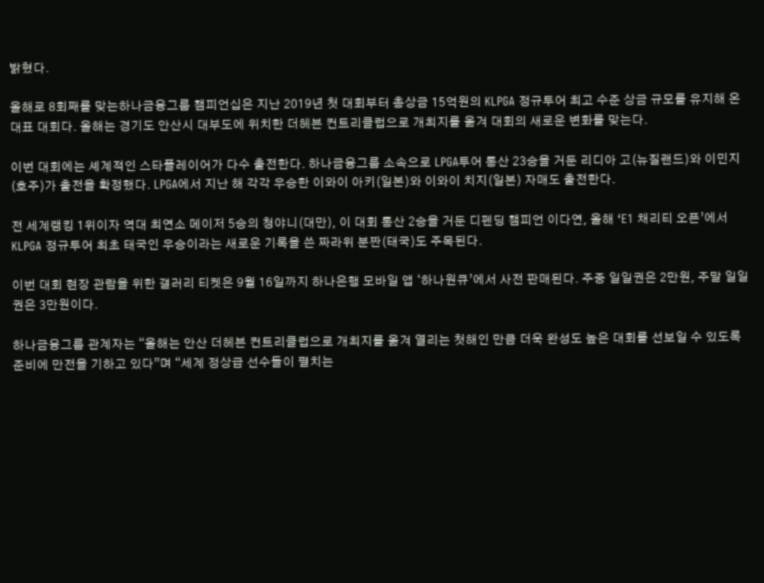밝혔다.

올해로 8회째를 맞는하나금융그룹 챔피언십은 지난 2019년 첫 대회부터 총상금 15억원의 KLPGA 정규투어 최고 수준 상금 규모를 유지해 온 대표 대회다. 올해는 경기도 안산시 대부도에 위치한 더헤븐 컨트리클럽으로 개최지를 옮겨 대회의 새로운 변화를 맞는다.

이번 대회에는 셰계적인 스타플레이어가 다수 출전한다. 하나금융그룹 소속으로 LPGA투어 통산 23승을 거둔 리디아 고(뉴질랜드)와 이민지(호주)가 출전을 확정했다. LPGA에서 지난 해 각각 우승한 이와이 아키(일본)와 이와이 치지(일본) 자매도 출전한다.

전 세계랭킹 1위이자 역대 최연소 메이저 5승의 청야니(대만), 이 대회 통산 2승을 거둔 디펜딩 챔피언 이다연, 올해 ‘E1 채리티 오픈’에서 KLPGA 정규투어 최초 태국인 우승이라는 새로운 기록을 쓴 짜라위 분짠(태국)도 주목된다.

이번 대회 현장 관람을 위한 갤러리 티켓은 9월 16일까지 하나은행 모바일 앱 ‘하나원큐’에서 사전 판매된다. 주중 일일권은 2만원, 주말 일일권은 3만원이다.

하나금융그룹 관계자는 “올해는 안산 더헤븐 컨트리클럽으로 개최지를 옮겨 열리는 첫해인 만큼 더욱 완성도 높은 대회를 선보일 수 있도록 준비에 만전을 기하고 있다”며 “세계 정상급 선수들이 펼치는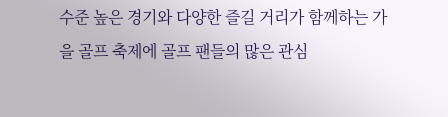수준 높은 경기와 다양한 즐길 거리가 함께하는 가을 골프 축제에 골프 팬들의 많은 관심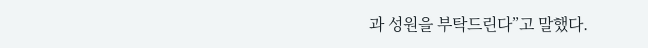과 성원을 부탁드린다”고 말했다.